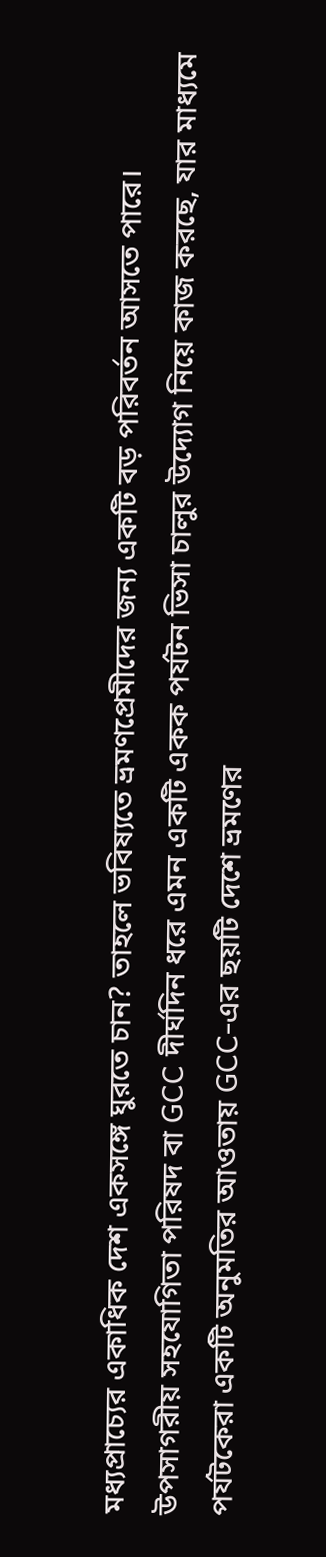মধ্যপ্রাচ্যের একাধিক দেশ একসঙ্গে ঘুরতে চান? তাহলে ভবিষ্যতে ভ্রমণপ্রেমীদের জন্য একটি বড় পরিবর্তন আসতে পারে। উপসাগরীয় সহযোগিতা পরিষদ বা GCC দীর্ঘদিন ধরে এমন একটি একক পর্যটন ভিসা চালুর উদ্যোগ নিয়ে কাজ করছে, যার মাধ্যমে পর্যটকেরা একটি অনুমতির আওতায় GCC-এর ছয়টি দেশে ভ্রমণের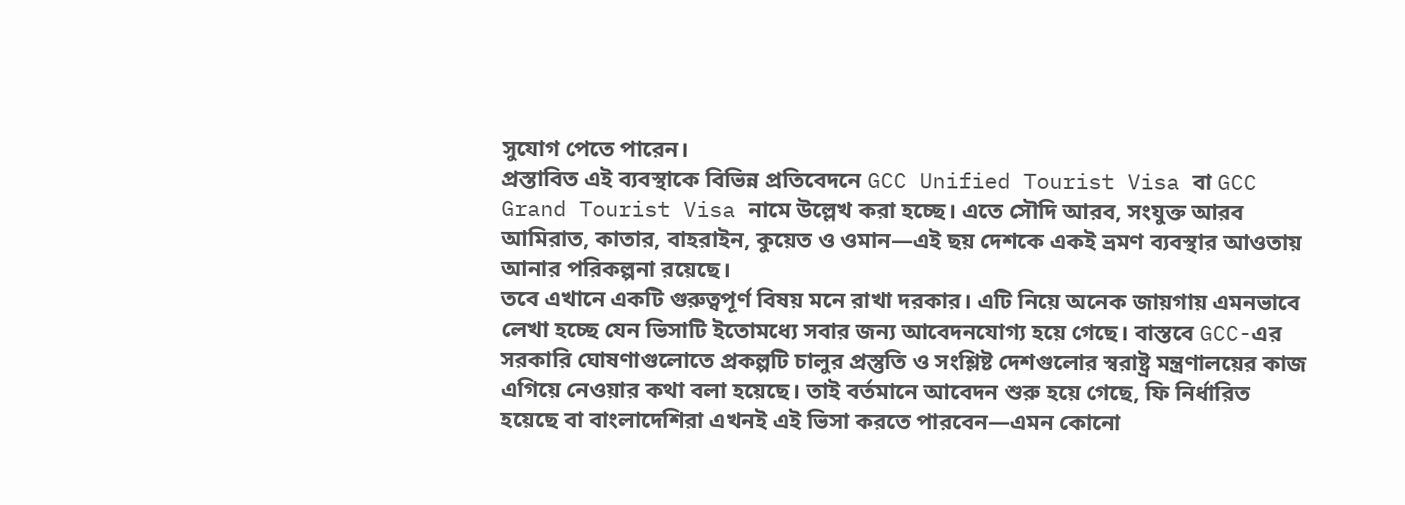সুযোগ পেতে পারেন।
প্রস্তাবিত এই ব্যবস্থাকে বিভিন্ন প্রতিবেদনে GCC Unified Tourist Visa বা GCC Grand Tourist Visa নামে উল্লেখ করা হচ্ছে। এতে সৌদি আরব, সংযুক্ত আরব আমিরাত, কাতার, বাহরাইন, কুয়েত ও ওমান—এই ছয় দেশকে একই ভ্রমণ ব্যবস্থার আওতায় আনার পরিকল্পনা রয়েছে।
তবে এখানে একটি গুরুত্বপূর্ণ বিষয় মনে রাখা দরকার। এটি নিয়ে অনেক জায়গায় এমনভাবে লেখা হচ্ছে যেন ভিসাটি ইতোমধ্যে সবার জন্য আবেদনযোগ্য হয়ে গেছে। বাস্তবে GCC-এর সরকারি ঘোষণাগুলোতে প্রকল্পটি চালুর প্রস্তুতি ও সংশ্লিষ্ট দেশগুলোর স্বরাষ্ট্র মন্ত্রণালয়ের কাজ এগিয়ে নেওয়ার কথা বলা হয়েছে। তাই বর্তমানে আবেদন শুরু হয়ে গেছে, ফি নির্ধারিত হয়েছে বা বাংলাদেশিরা এখনই এই ভিসা করতে পারবেন—এমন কোনো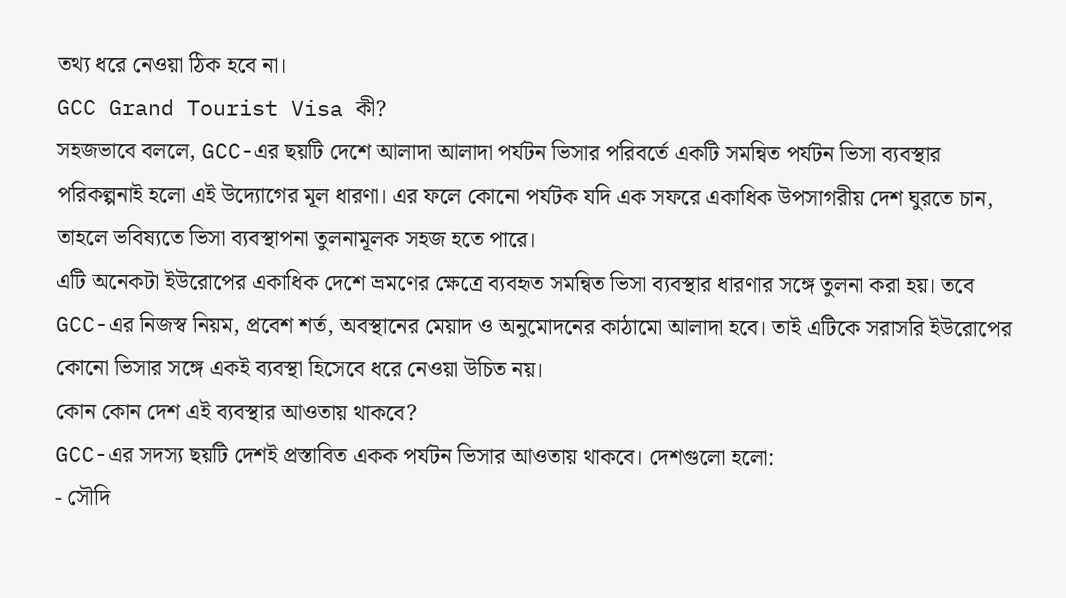তথ্য ধরে নেওয়া ঠিক হবে না।
GCC Grand Tourist Visa কী?
সহজভাবে বললে, GCC-এর ছয়টি দেশে আলাদা আলাদা পর্যটন ভিসার পরিবর্তে একটি সমন্বিত পর্যটন ভিসা ব্যবস্থার পরিকল্পনাই হলো এই উদ্যোগের মূল ধারণা। এর ফলে কোনো পর্যটক যদি এক সফরে একাধিক উপসাগরীয় দেশ ঘুরতে চান, তাহলে ভবিষ্যতে ভিসা ব্যবস্থাপনা তুলনামূলক সহজ হতে পারে।
এটি অনেকটা ইউরোপের একাধিক দেশে ভ্রমণের ক্ষেত্রে ব্যবহৃত সমন্বিত ভিসা ব্যবস্থার ধারণার সঙ্গে তুলনা করা হয়। তবে GCC-এর নিজস্ব নিয়ম, প্রবেশ শর্ত, অবস্থানের মেয়াদ ও অনুমোদনের কাঠামো আলাদা হবে। তাই এটিকে সরাসরি ইউরোপের কোনো ভিসার সঙ্গে একই ব্যবস্থা হিসেবে ধরে নেওয়া উচিত নয়।
কোন কোন দেশ এই ব্যবস্থার আওতায় থাকবে?
GCC-এর সদস্য ছয়টি দেশই প্রস্তাবিত একক পর্যটন ভিসার আওতায় থাকবে। দেশগুলো হলো:
- সৌদি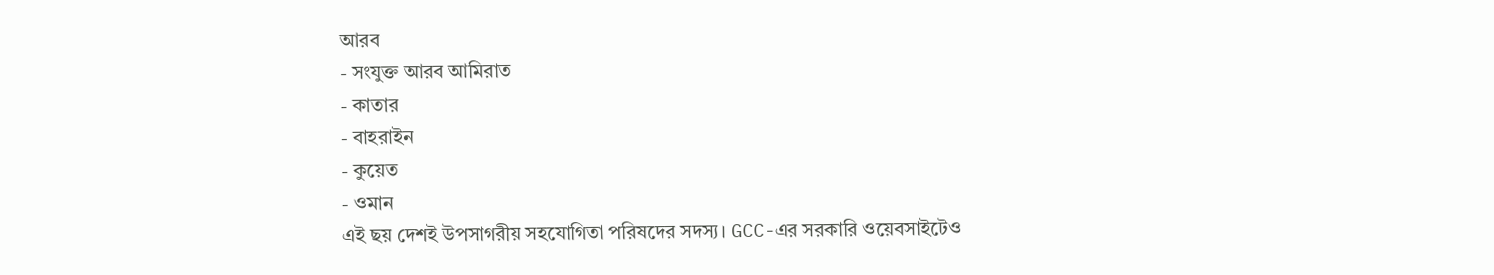আরব
- সংযুক্ত আরব আমিরাত
- কাতার
- বাহরাইন
- কুয়েত
- ওমান
এই ছয় দেশই উপসাগরীয় সহযোগিতা পরিষদের সদস্য। GCC-এর সরকারি ওয়েবসাইটেও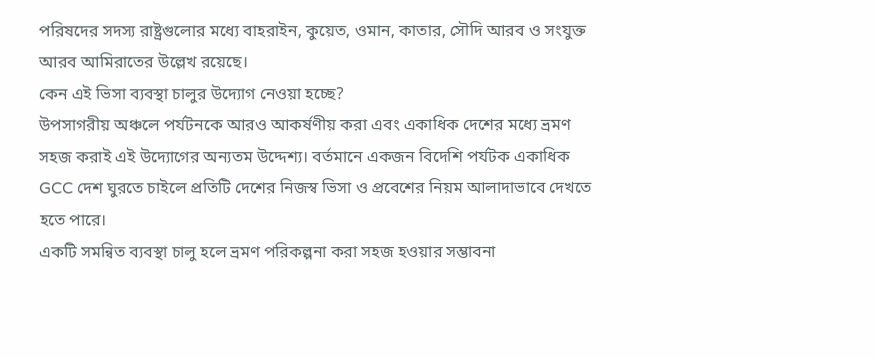পরিষদের সদস্য রাষ্ট্রগুলোর মধ্যে বাহরাইন, কুয়েত, ওমান, কাতার, সৌদি আরব ও সংযুক্ত আরব আমিরাতের উল্লেখ রয়েছে।
কেন এই ভিসা ব্যবস্থা চালুর উদ্যোগ নেওয়া হচ্ছে?
উপসাগরীয় অঞ্চলে পর্যটনকে আরও আকর্ষণীয় করা এবং একাধিক দেশের মধ্যে ভ্রমণ সহজ করাই এই উদ্যোগের অন্যতম উদ্দেশ্য। বর্তমানে একজন বিদেশি পর্যটক একাধিক GCC দেশ ঘুরতে চাইলে প্রতিটি দেশের নিজস্ব ভিসা ও প্রবেশের নিয়ম আলাদাভাবে দেখতে হতে পারে।
একটি সমন্বিত ব্যবস্থা চালু হলে ভ্রমণ পরিকল্পনা করা সহজ হওয়ার সম্ভাবনা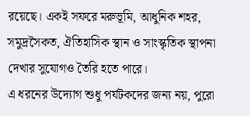রয়েছে। একই সফরে মরুভূমি, আধুনিক শহর, সমুদ্রসৈকত, ঐতিহাসিক স্থান ও সাংস্কৃতিক স্থাপনা দেখার সুযোগও তৈরি হতে পারে।
এ ধরনের উদ্যোগ শুধু পর্যটকদের জন্য নয়, পুরো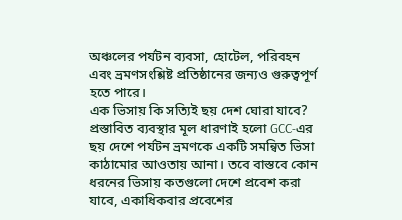অঞ্চলের পর্যটন ব্যবসা, হোটেল, পরিবহন এবং ভ্রমণসংশ্লিষ্ট প্রতিষ্ঠানের জন্যও গুরুত্বপূর্ণ হতে পারে।
এক ভিসায় কি সত্যিই ছয় দেশ ঘোরা যাবে?
প্রস্তাবিত ব্যবস্থার মূল ধারণাই হলো GCC-এর ছয় দেশে পর্যটন ভ্রমণকে একটি সমন্বিত ভিসা কাঠামোর আওতায় আনা। তবে বাস্তবে কোন ধরনের ভিসায় কতগুলো দেশে প্রবেশ করা যাবে, একাধিকবার প্রবেশের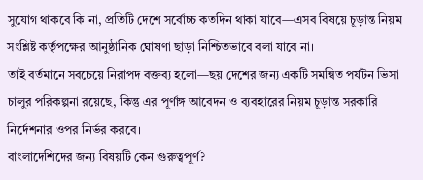সুযোগ থাকবে কি না, প্রতিটি দেশে সর্বোচ্চ কতদিন থাকা যাবে—এসব বিষয়ে চূড়ান্ত নিয়ম সংশ্লিষ্ট কর্তৃপক্ষের আনুষ্ঠানিক ঘোষণা ছাড়া নিশ্চিতভাবে বলা যাবে না।
তাই বর্তমানে সবচেয়ে নিরাপদ বক্তব্য হলো—ছয় দেশের জন্য একটি সমন্বিত পর্যটন ভিসা চালুর পরিকল্পনা রয়েছে, কিন্তু এর পূর্ণাঙ্গ আবেদন ও ব্যবহারের নিয়ম চূড়ান্ত সরকারি নির্দেশনার ওপর নির্ভর করবে।
বাংলাদেশিদের জন্য বিষয়টি কেন গুরুত্বপূর্ণ?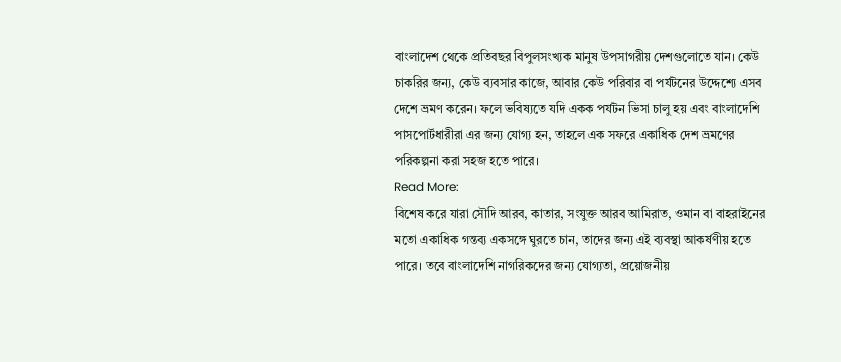বাংলাদেশ থেকে প্রতিবছর বিপুলসংখ্যক মানুষ উপসাগরীয় দেশগুলোতে যান। কেউ চাকরির জন্য, কেউ ব্যবসার কাজে, আবার কেউ পরিবার বা পর্যটনের উদ্দেশ্যে এসব দেশে ভ্রমণ করেন। ফলে ভবিষ্যতে যদি একক পর্যটন ভিসা চালু হয় এবং বাংলাদেশি পাসপোর্টধারীরা এর জন্য যোগ্য হন, তাহলে এক সফরে একাধিক দেশ ভ্রমণের পরিকল্পনা করা সহজ হতে পারে।
Read More:
বিশেষ করে যারা সৌদি আরব, কাতার, সংযুক্ত আরব আমিরাত, ওমান বা বাহরাইনের মতো একাধিক গন্তব্য একসঙ্গে ঘুরতে চান, তাদের জন্য এই ব্যবস্থা আকর্ষণীয় হতে পারে। তবে বাংলাদেশি নাগরিকদের জন্য যোগ্যতা, প্রয়োজনীয়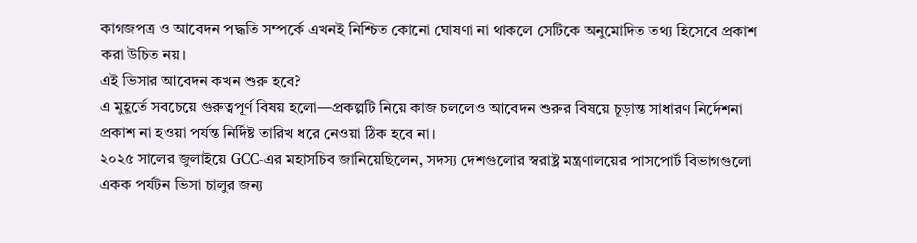কাগজপত্র ও আবেদন পদ্ধতি সম্পর্কে এখনই নিশ্চিত কোনো ঘোষণা না থাকলে সেটিকে অনুমোদিত তথ্য হিসেবে প্রকাশ করা উচিত নয়।
এই ভিসার আবেদন কখন শুরু হবে?
এ মুহূর্তে সবচেয়ে গুরুত্বপূর্ণ বিষয় হলো—প্রকল্পটি নিয়ে কাজ চললেও আবেদন শুরুর বিষয়ে চূড়ান্ত সাধারণ নির্দেশনা প্রকাশ না হওয়া পর্যন্ত নির্দিষ্ট তারিখ ধরে নেওয়া ঠিক হবে না।
২০২৫ সালের জুলাইয়ে GCC-এর মহাসচিব জানিয়েছিলেন, সদস্য দেশগুলোর স্বরাষ্ট্র মন্ত্রণালয়ের পাসপোর্ট বিভাগগুলো একক পর্যটন ভিসা চালুর জন্য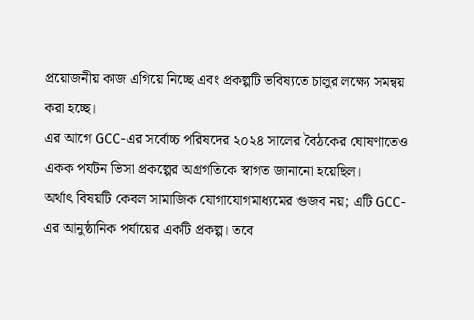প্রয়োজনীয় কাজ এগিয়ে নিচ্ছে এবং প্রকল্পটি ভবিষ্যতে চালুর লক্ষ্যে সমন্বয় করা হচ্ছে।
এর আগে GCC-এর সর্বোচ্চ পরিষদের ২০২৪ সালের বৈঠকের ঘোষণাতেও একক পর্যটন ভিসা প্রকল্পের অগ্রগতিকে স্বাগত জানানো হয়েছিল।
অর্থাৎ বিষয়টি কেবল সামাজিক যোগাযোগমাধ্যমের গুজব নয়; এটি GCC-এর আনুষ্ঠানিক পর্যায়ের একটি প্রকল্প। তবে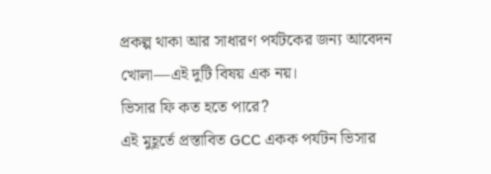প্রকল্প থাকা আর সাধারণ পর্যটকের জন্য আবেদন খোলা—এই দুটি বিষয় এক নয়।
ভিসার ফি কত হতে পারে?
এই মুহূর্তে প্রস্তাবিত GCC একক পর্যটন ভিসার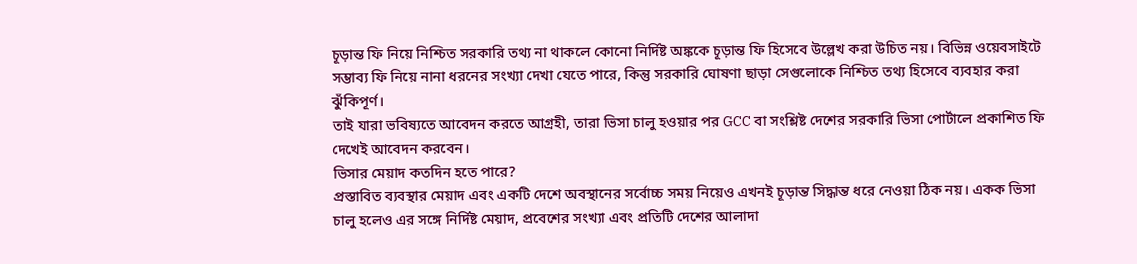চূড়ান্ত ফি নিয়ে নিশ্চিত সরকারি তথ্য না থাকলে কোনো নির্দিষ্ট অঙ্ককে চূড়ান্ত ফি হিসেবে উল্লেখ করা উচিত নয়। বিভিন্ন ওয়েবসাইটে সম্ভাব্য ফি নিয়ে নানা ধরনের সংখ্যা দেখা যেতে পারে, কিন্তু সরকারি ঘোষণা ছাড়া সেগুলোকে নিশ্চিত তথ্য হিসেবে ব্যবহার করা ঝুঁকিপূর্ণ।
তাই যারা ভবিষ্যতে আবেদন করতে আগ্রহী, তারা ভিসা চালু হওয়ার পর GCC বা সংশ্লিষ্ট দেশের সরকারি ভিসা পোর্টালে প্রকাশিত ফি দেখেই আবেদন করবেন।
ভিসার মেয়াদ কতদিন হতে পারে?
প্রস্তাবিত ব্যবস্থার মেয়াদ এবং একটি দেশে অবস্থানের সর্বোচ্চ সময় নিয়েও এখনই চূড়ান্ত সিদ্ধান্ত ধরে নেওয়া ঠিক নয়। একক ভিসা চালু হলেও এর সঙ্গে নির্দিষ্ট মেয়াদ, প্রবেশের সংখ্যা এবং প্রতিটি দেশের আলাদা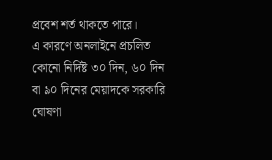প্রবেশ শর্ত থাকতে পারে।
এ কারণে অনলাইনে প্রচলিত কোনো নির্দিষ্ট ৩০ দিন, ৬০ দিন বা ৯০ দিনের মেয়াদকে সরকারি ঘোষণা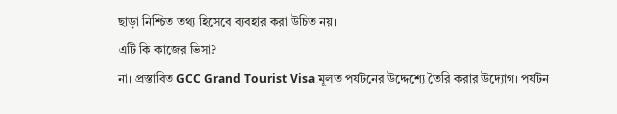ছাড়া নিশ্চিত তথ্য হিসেবে ব্যবহার করা উচিত নয়।
এটি কি কাজের ভিসা?
না। প্রস্তাবিত GCC Grand Tourist Visa মূলত পর্যটনের উদ্দেশ্যে তৈরি করার উদ্যোগ। পর্যটন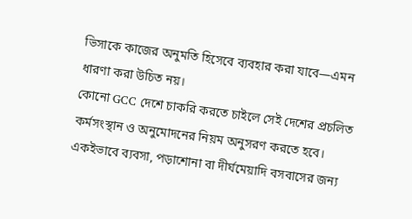ভিসাকে কাজের অনুমতি হিসেবে ব্যবহার করা যাবে—এমন ধারণা করা উচিত নয়।
কোনো GCC দেশে চাকরি করতে চাইলে সেই দেশের প্রচলিত কর্মসংস্থান ও অনুমোদনের নিয়ম অনুসরণ করতে হবে। একইভাবে ব্যবসা, পড়াশোনা বা দীর্ঘমেয়াদি বসবাসের জন্য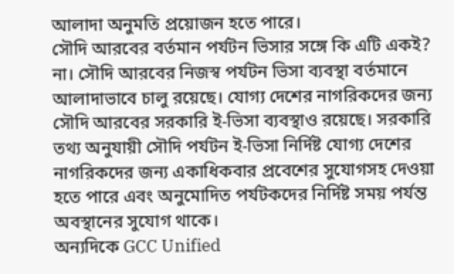আলাদা অনুমতি প্রয়োজন হতে পারে।
সৌদি আরবের বর্তমান পর্যটন ভিসার সঙ্গে কি এটি একই?
না। সৌদি আরবের নিজস্ব পর্যটন ভিসা ব্যবস্থা বর্তমানে আলাদাভাবে চালু রয়েছে। যোগ্য দেশের নাগরিকদের জন্য সৌদি আরবের সরকারি ই-ভিসা ব্যবস্থাও রয়েছে। সরকারি তথ্য অনুযায়ী সৌদি পর্যটন ই-ভিসা নির্দিষ্ট যোগ্য দেশের নাগরিকদের জন্য একাধিকবার প্রবেশের সুযোগসহ দেওয়া হতে পারে এবং অনুমোদিত পর্যটকদের নির্দিষ্ট সময় পর্যন্ত অবস্থানের সুযোগ থাকে।
অন্যদিকে GCC Unified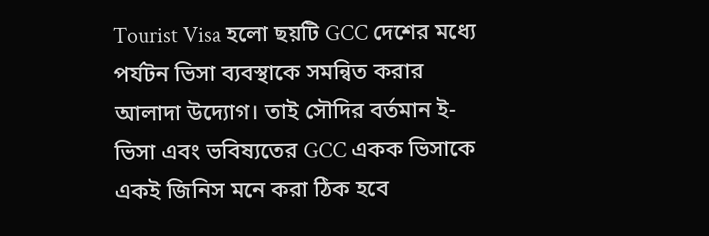Tourist Visa হলো ছয়টি GCC দেশের মধ্যে পর্যটন ভিসা ব্যবস্থাকে সমন্বিত করার আলাদা উদ্যোগ। তাই সৌদির বর্তমান ই-ভিসা এবং ভবিষ্যতের GCC একক ভিসাকে একই জিনিস মনে করা ঠিক হবে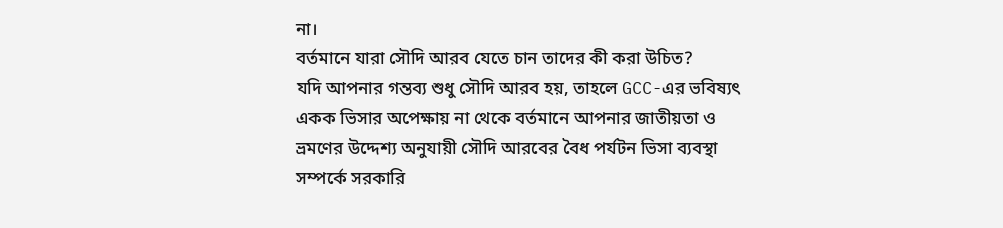না।
বর্তমানে যারা সৌদি আরব যেতে চান তাদের কী করা উচিত?
যদি আপনার গন্তব্য শুধু সৌদি আরব হয়, তাহলে GCC-এর ভবিষ্যৎ একক ভিসার অপেক্ষায় না থেকে বর্তমানে আপনার জাতীয়তা ও ভ্রমণের উদ্দেশ্য অনুযায়ী সৌদি আরবের বৈধ পর্যটন ভিসা ব্যবস্থা সম্পর্কে সরকারি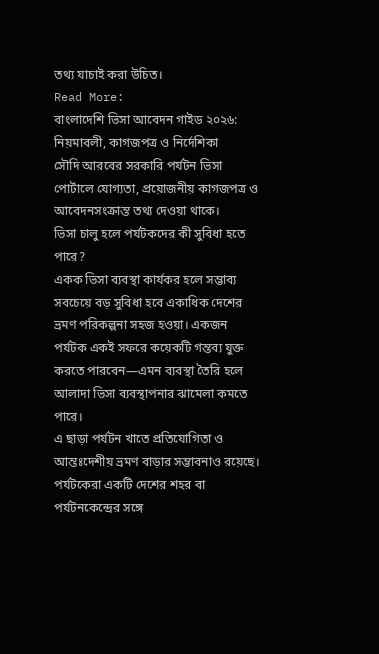তথ্য যাচাই করা উচিত।
Read More:
বাংলাদেশি ভিসা আবেদন গাইড ২০২৬: নিয়মাবলী, কাগজপত্র ও নির্দেশিকা
সৌদি আরবের সরকারি পর্যটন ভিসা পোর্টালে যোগ্যতা, প্রয়োজনীয় কাগজপত্র ও আবেদনসংক্রান্ত তথ্য দেওয়া থাকে।
ভিসা চালু হলে পর্যটকদের কী সুবিধা হতে পারে?
একক ভিসা ব্যবস্থা কার্যকর হলে সম্ভাব্য সবচেয়ে বড় সুবিধা হবে একাধিক দেশের ভ্রমণ পরিকল্পনা সহজ হওয়া। একজন পর্যটক একই সফরে কয়েকটি গন্তব্য যুক্ত করতে পারবেন—এমন ব্যবস্থা তৈরি হলে আলাদা ভিসা ব্যবস্থাপনার ঝামেলা কমতে পারে।
এ ছাড়া পর্যটন খাতে প্রতিযোগিতা ও আন্তঃদেশীয় ভ্রমণ বাড়ার সম্ভাবনাও রয়েছে। পর্যটকেরা একটি দেশের শহর বা পর্যটনকেন্দ্রের সঙ্গে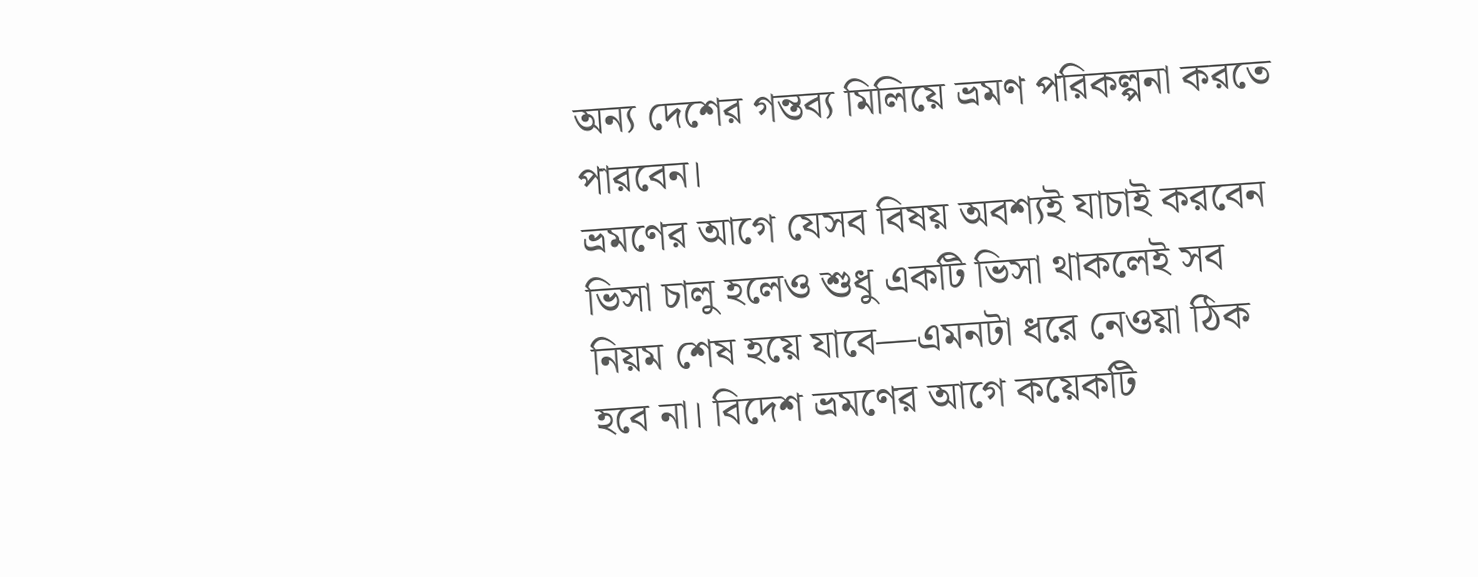অন্য দেশের গন্তব্য মিলিয়ে ভ্রমণ পরিকল্পনা করতে পারবেন।
ভ্রমণের আগে যেসব বিষয় অবশ্যই যাচাই করবেন
ভিসা চালু হলেও শুধু একটি ভিসা থাকলেই সব নিয়ম শেষ হয়ে যাবে—এমনটা ধরে নেওয়া ঠিক হবে না। বিদেশ ভ্রমণের আগে কয়েকটি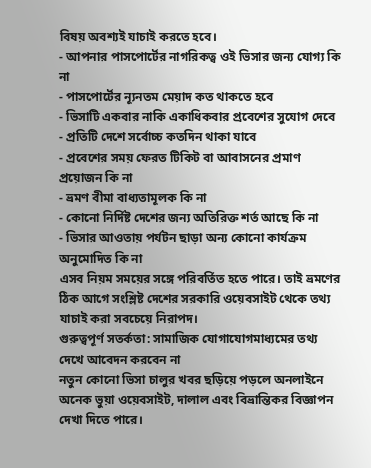বিষয় অবশ্যই যাচাই করতে হবে।
- আপনার পাসপোর্টের নাগরিকত্ব ওই ভিসার জন্য যোগ্য কি না
- পাসপোর্টের ন্যূনতম মেয়াদ কত থাকতে হবে
- ভিসাটি একবার নাকি একাধিকবার প্রবেশের সুযোগ দেবে
- প্রতিটি দেশে সর্বোচ্চ কতদিন থাকা যাবে
- প্রবেশের সময় ফেরত টিকিট বা আবাসনের প্রমাণ প্রয়োজন কি না
- ভ্রমণ বীমা বাধ্যতামূলক কি না
- কোনো নির্দিষ্ট দেশের জন্য অতিরিক্ত শর্ত আছে কি না
- ভিসার আওতায় পর্যটন ছাড়া অন্য কোনো কার্যক্রম অনুমোদিত কি না
এসব নিয়ম সময়ের সঙ্গে পরিবর্তিত হতে পারে। তাই ভ্রমণের ঠিক আগে সংশ্লিষ্ট দেশের সরকারি ওয়েবসাইট থেকে তথ্য যাচাই করা সবচেয়ে নিরাপদ।
গুরুত্বপূর্ণ সতর্কতা: সামাজিক যোগাযোগমাধ্যমের তথ্য দেখে আবেদন করবেন না
নতুন কোনো ভিসা চালুর খবর ছড়িয়ে পড়লে অনলাইনে অনেক ভুয়া ওয়েবসাইট, দালাল এবং বিভ্রান্তিকর বিজ্ঞাপন দেখা দিতে পারে।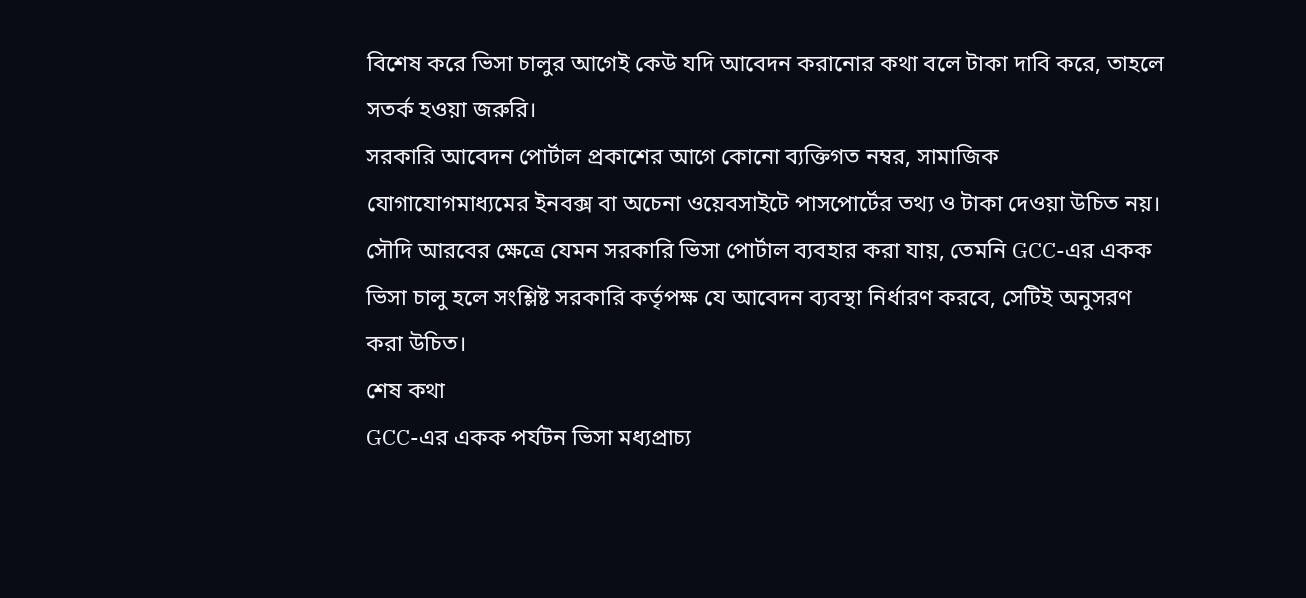বিশেষ করে ভিসা চালুর আগেই কেউ যদি আবেদন করানোর কথা বলে টাকা দাবি করে, তাহলে সতর্ক হওয়া জরুরি।
সরকারি আবেদন পোর্টাল প্রকাশের আগে কোনো ব্যক্তিগত নম্বর, সামাজিক যোগাযোগমাধ্যমের ইনবক্স বা অচেনা ওয়েবসাইটে পাসপোর্টের তথ্য ও টাকা দেওয়া উচিত নয়।
সৌদি আরবের ক্ষেত্রে যেমন সরকারি ভিসা পোর্টাল ব্যবহার করা যায়, তেমনি GCC-এর একক ভিসা চালু হলে সংশ্লিষ্ট সরকারি কর্তৃপক্ষ যে আবেদন ব্যবস্থা নির্ধারণ করবে, সেটিই অনুসরণ করা উচিত।
শেষ কথা
GCC-এর একক পর্যটন ভিসা মধ্যপ্রাচ্য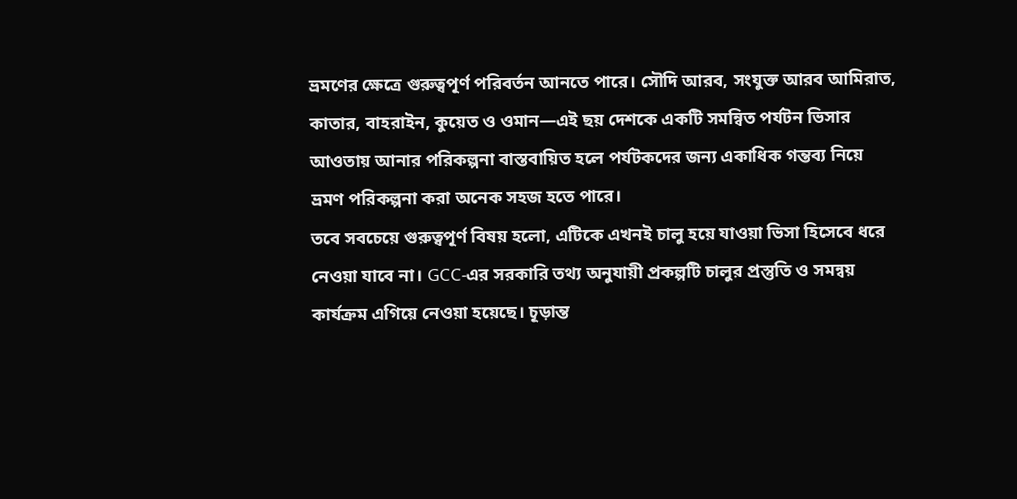ভ্রমণের ক্ষেত্রে গুরুত্বপূর্ণ পরিবর্তন আনতে পারে। সৌদি আরব, সংযুক্ত আরব আমিরাত, কাতার, বাহরাইন, কুয়েত ও ওমান—এই ছয় দেশকে একটি সমন্বিত পর্যটন ভিসার আওতায় আনার পরিকল্পনা বাস্তবায়িত হলে পর্যটকদের জন্য একাধিক গন্তব্য নিয়ে ভ্রমণ পরিকল্পনা করা অনেক সহজ হতে পারে।
তবে সবচেয়ে গুরুত্বপূর্ণ বিষয় হলো, এটিকে এখনই চালু হয়ে যাওয়া ভিসা হিসেবে ধরে নেওয়া যাবে না। GCC-এর সরকারি তথ্য অনুযায়ী প্রকল্পটি চালুর প্রস্তুতি ও সমন্বয় কার্যক্রম এগিয়ে নেওয়া হয়েছে। চূড়ান্ত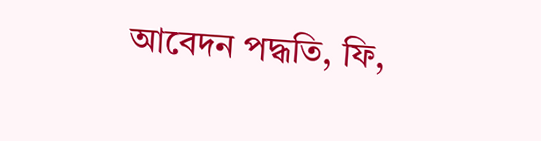আবেদন পদ্ধতি, ফি,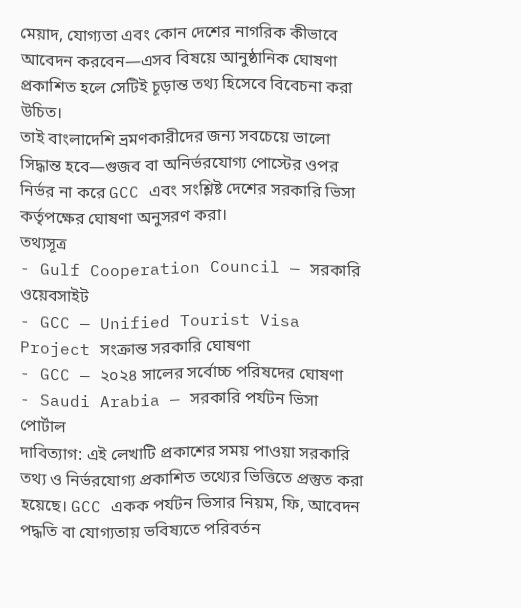মেয়াদ, যোগ্যতা এবং কোন দেশের নাগরিক কীভাবে আবেদন করবেন—এসব বিষয়ে আনুষ্ঠানিক ঘোষণা প্রকাশিত হলে সেটিই চূড়ান্ত তথ্য হিসেবে বিবেচনা করা উচিত।
তাই বাংলাদেশি ভ্রমণকারীদের জন্য সবচেয়ে ভালো সিদ্ধান্ত হবে—গুজব বা অনির্ভরযোগ্য পোস্টের ওপর নির্ভর না করে GCC এবং সংশ্লিষ্ট দেশের সরকারি ভিসা কর্তৃপক্ষের ঘোষণা অনুসরণ করা।
তথ্যসূত্র
- Gulf Cooperation Council — সরকারি ওয়েবসাইট
- GCC — Unified Tourist Visa Project সংক্রান্ত সরকারি ঘোষণা
- GCC — ২০২৪ সালের সর্বোচ্চ পরিষদের ঘোষণা
- Saudi Arabia — সরকারি পর্যটন ভিসা পোর্টাল
দাবিত্যাগ: এই লেখাটি প্রকাশের সময় পাওয়া সরকারি তথ্য ও নির্ভরযোগ্য প্রকাশিত তথ্যের ভিত্তিতে প্রস্তুত করা হয়েছে। GCC একক পর্যটন ভিসার নিয়ম, ফি, আবেদন পদ্ধতি বা যোগ্যতায় ভবিষ্যতে পরিবর্তন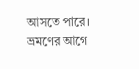আসতে পারে। ভ্রমণের আগে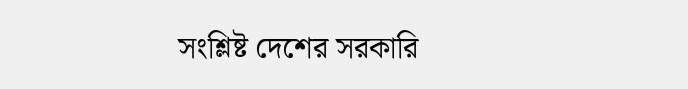সংশ্লিষ্ট দেশের সরকারি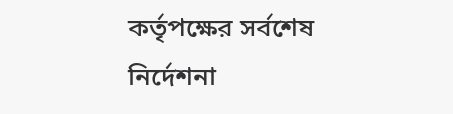কর্তৃপক্ষের সর্বশেষ নির্দেশনা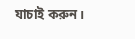যাচাই করুন।